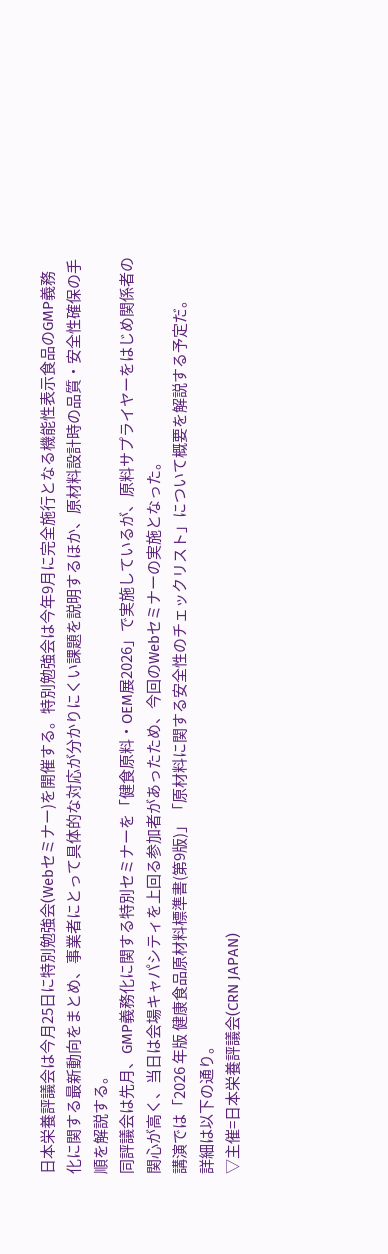日本栄養評議会は今月25日に特別勉強会(Webセミナー)を開催する。特別勉強会は今年9月に完全施行となる機能性表示食品のGMP義務化に関する最新動向をまとめ、事業者にとって具体的な対応が分かりにくい課題を説明するほか、原材料設計時の品質・安全性確保の手順を解説する。
同評議会は先月、GMP義務化に関する特別セミナーを「健食原料・OEM展2026」で実施しているが、原料サプライヤーをはじめ関係者の関心が高く、当日は会場キャパシティを上回る参加者があったため、今回のWebセミナーの実施となった。
講演では「2026 年版 健康食品原材料標準書(第9版)」「原材料に関する安全性のチェックリスト」について概要を解説する予定だ。
詳細は以下の通り。
▽主催=日本栄養評議会(CRN JAPAN)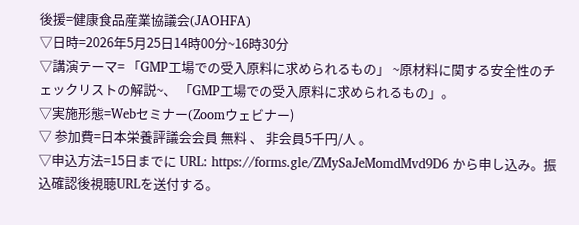後援=健康食品産業協議会(JAOHFA)
▽日時=2026年5月25日14時00分~16時30分
▽講演テーマ= 「GMP工場での受入原料に求められるもの」 ~原材料に関する安全性のチェックリストの解説~、 「GMP工場での受入原料に求められるもの」。
▽実施形態=Webセミナー(Zoomウェビナー)
▽ 参加費=日本栄養評議会会員 無料 、 非会員5千円/人 。
▽申込方法=15日までに URL: https://forms.gle/ZMySaJeMomdMvd9D6 から申し込み。振込確認後視聴URLを送付する。